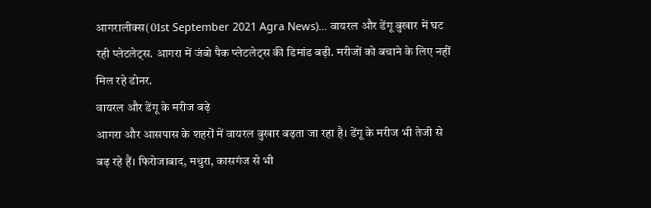आगरालीक्स(01st September 2021 Agra News)… वायरल और डेंगू बुखार में घट रही प्लेटलेट्स. आगरा में जंबो पैक प्लेटलेट्स की डिमांड बढ़ी. मरीजों को बचाने के लिए नहीं मिल रहे डोनर.
वायरल और डेंगू के मरीज बढ़े
आगरा और आसपास के शहरों में वायरल बुखार बढ़ता जा रहा है। डेंगू के मरीज भी तेजी से बढ़ रहे हैं। फिरोजाबाद, मथुरा, कासगंज से भी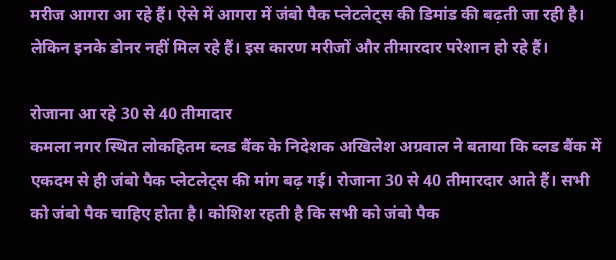मरीज आगरा आ रहे हैं। ऐसे में आगरा में जंबो पैक प्लेटलेट्स की डिमांड की बढ़ती जा रही है। लेकिन इनके डोनर नहीं मिल रहे हैं। इस कारण मरीजों और तीमारदार परेशान हो रहे हैं।

रोजाना आ रहे 30 से 40 तीमादार
कमला नगर स्थित लोकहितम ब्लड बैंक के निदेशक अखिलेश अग्रवाल ने बताया कि ब्लड बैंक में एकदम से ही जंबो पैक प्लेटलेट्स की मांग बढ़ गई। रोजाना 30 से 40 तीमारदार आते हैं। सभी को जंबो पैक चाहिए होता है। कोशिश रहती है कि सभी को जंबो पैक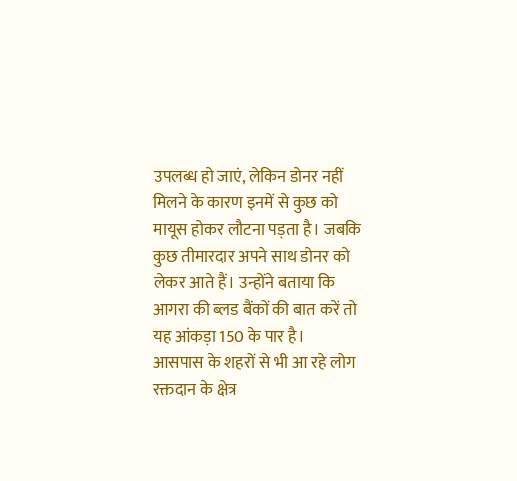उपलब्ध हो जाएं, लेकिन डोनर नहीं मिलने के कारण इनमें से कुछ को मायूस होकर लौटना पड़ता है। जबकि कुछ तीमारदार अपने साथ डोनर को लेकर आते हैं। उन्होंने बताया कि आगरा की ब्लड बैंकों की बात करें तो यह आंकड़ा 150 के पार है।
आसपास के शहरों से भी आ रहे लोग
रक्तदान के क्षेत्र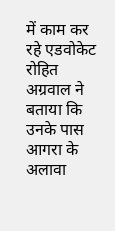में काम कर रहे एडवोकेट रोहित अग्रवाल ने बताया कि उनके पास आगरा के अलावा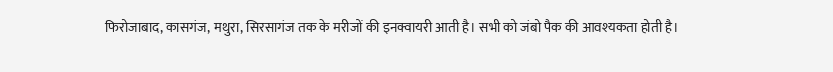फिरोजाबाद, कासगंज, मथुरा, सिरसागंज तक के मरीजों की इनक्वायरी आती है। सभी को जंबो पैक की आवश्यकता होती है।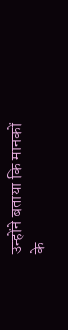उन्होंने बताया कि मानकों के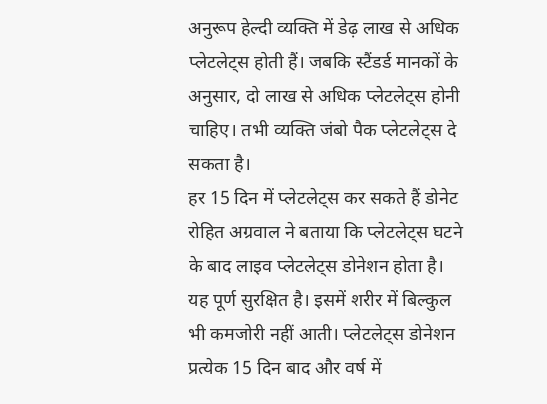अनुरूप हेल्दी व्यक्ति में डेढ़ लाख से अधिक प्लेटलेट्स होती हैं। जबकि स्टैंडर्ड मानकों के अनुसार, दो लाख से अधिक प्लेटलेट्स होनी चाहिए। तभी व्यक्ति जंबो पैक प्लेटलेट्स दे सकता है।
हर 15 दिन में प्लेटलेट्स कर सकते हैं डोनेट
रोहित अग्रवाल ने बताया कि प्लेटलेट्स घटने के बाद लाइव प्लेटलेट्स डोनेशन होता है। यह पूर्ण सुरक्षित है। इसमें शरीर में बिल्कुल भी कमजोरी नहीं आती। प्लेटलेट्स डोनेशन प्रत्येक 15 दिन बाद और वर्ष में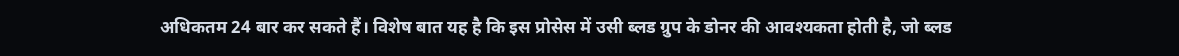अधिकतम 24 बार कर सकते हैं। विशेष बात यह है कि इस प्रोसेस में उसी ब्लड ग्रुप के डोनर की आवश्यकता होती है, जो ब्लड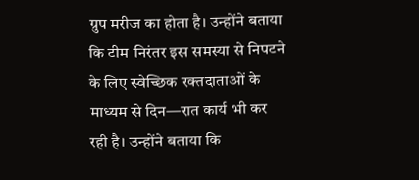ग्रुप मरीज का होता है। उन्होंने बताया कि टीम निरंतर इस समस्या से निपटने के लिए स्वेच्छिक रक्तदाताओं के माध्यम से दिन—रात कार्य भी कर रही है। उन्होंने बताया कि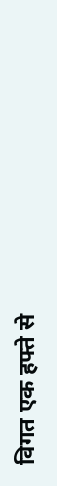विगत एक हफ्ते से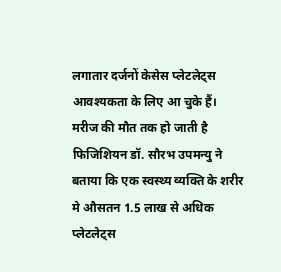लगातार दर्जनों केसेस प्लेटलेट्स आवश्यकता के लिए आ चुके हैं।
मरीज की मौत तक हो जाती है
फिजिशियन डॉ. सौरभ उपमन्यु ने बताया कि एक स्वस्थ्य व्यक्ति के शरीर मे औसतन 1.5 लाख से अधिक प्लेटलेट्स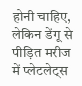होनी चाहिए, लेकिन डेंगू से पीड़ित मरीज में प्लेटलेट्स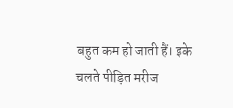बहुत कम हो जाती हैं। इके चलते पीड़ित मरीज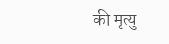की मृत्यु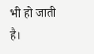भी हो जाती है।